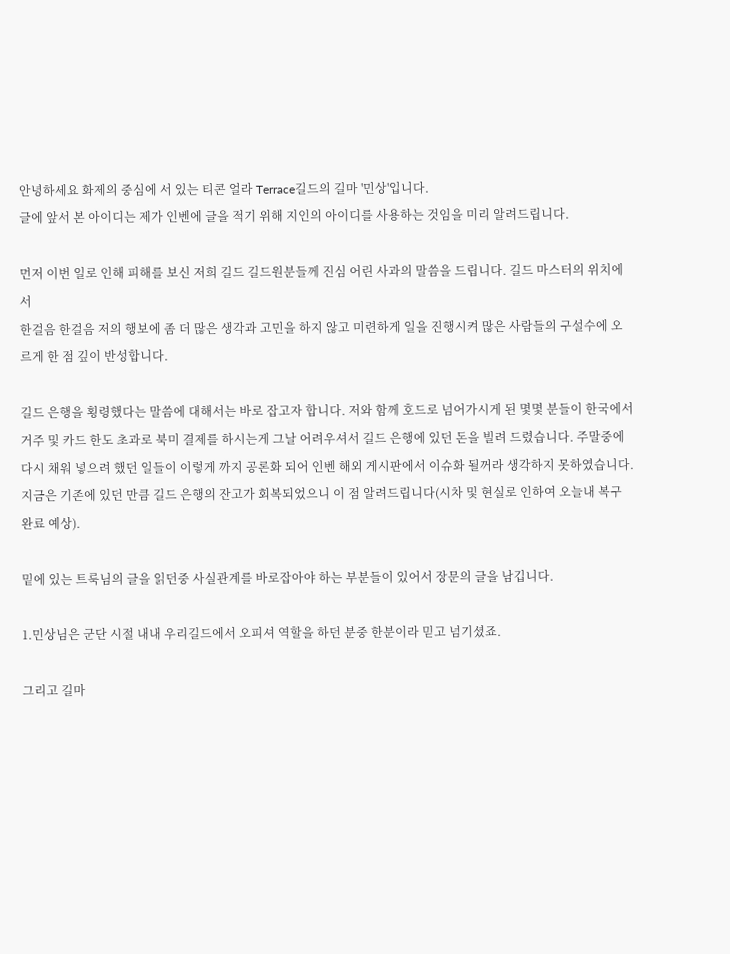안녕하세요 화제의 중심에 서 있는 티콘 얼라 Terrace길드의 길마 '민상'입니다.
글에 앞서 본 아이디는 제가 인벤에 글을 적기 위해 지인의 아이디를 사용하는 것임을 미리 알려드립니다.

먼저 이번 일로 인해 피해를 보신 저희 길드 길드원분들께 진심 어린 사과의 말씀을 드립니다. 길드 마스터의 위치에서
한걸음 한걸음 저의 행보에 좀 더 많은 생각과 고민을 하지 않고 미련하게 일을 진행시켜 많은 사람들의 구설수에 오르게 한 점 깊이 반성합니다.

길드 은행을 횡령했다는 말씀에 대해서는 바로 잡고자 합니다. 저와 함께 호드로 넘어가시게 된 몇몇 분들이 한국에서 거주 및 카드 한도 초과로 북미 결제를 하시는게 그날 어려우셔서 길드 은행에 있던 돈을 빌려 드렸습니다. 주말중에 다시 채워 넣으려 했던 일들이 이렇게 까지 공론화 되어 인벤 해외 게시판에서 이슈화 될꺼라 생각하지 못하였습니다. 지금은 기존에 있던 만큼 길드 은행의 잔고가 회복되었으니 이 점 알려드립니다(시차 및 현실로 인하여 오늘내 복구 완료 예상).

밑에 있는 트룩님의 글을 읽던중 사실관계를 바로잡아야 하는 부분들이 있어서 장문의 글을 남깁니다.

1.민상님은 군단 시절 내내 우리길드에서 오피셔 역할을 하던 분중 한분이라 믿고 넘기셨죠.

그리고 길마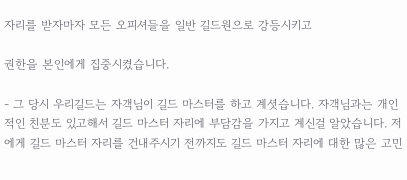자리를 받자마자 모든 오피셔들을 일반 길드원으로 강등시키고

권한을 본인에게 집중시켰습니다.

- 그 당시 우리길드는 자객님이 길드 마스터를 하고 계셧습니다. 자객님과는 개인적인 친분도 있고해서 길드 마스터 자리에 부담감을 가지고 계신걸 알았습니다. 저에게 길드 마스터 자리를 건내주시기 전까지도 길드 마스터 자리에 대한 많은 고민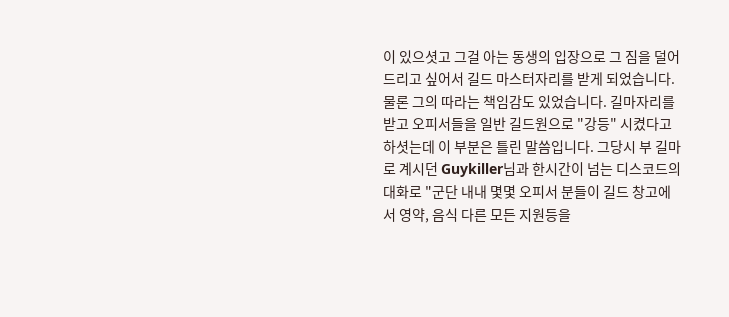이 있으셧고 그걸 아는 동생의 입장으로 그 짐을 덜어드리고 싶어서 길드 마스터자리를 받게 되었습니다. 물론 그의 따라는 책임감도 있었습니다. 길마자리를 받고 오피서들을 일반 길드원으로 "강등" 시켰다고 하셧는데 이 부분은 틀린 말씀입니다. 그당시 부 길마로 계시던 Guykiller님과 한시간이 넘는 디스코드의 대화로 "군단 내내 몇몇 오피서 분들이 길드 창고에서 영약, 음식 다른 모든 지원등을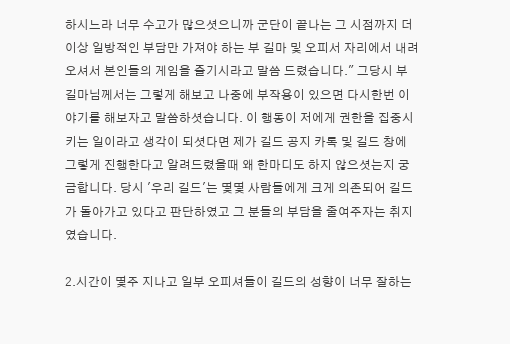하시느라 너무 수고가 많으셧으니까 군단이 끝나는 그 시점까지 더이상 일방적인 부담만 가져야 하는 부 길마 및 오피서 자리에서 내려오셔서 본인들의 게임을 즐기시라고 말씀 드렸습니다." 그당시 부 길마님께서는 그렇게 해보고 나중에 부작용이 있으면 다시한번 이야기를 해보자고 말씀하셧습니다. 이 행동이 저에게 권한을 집중시키는 일이라고 생각이 되셧다면 제가 길드 공지 카톡 및 길드 창에 그렇게 진행한다고 알려드렸을때 왜 한마디도 하지 않으셧는지 궁금합니다. 당시 '우리 길드'는 몇몇 사람들에게 크게 의존되어 길드가 돌아가고 있다고 판단하였고 그 분들의 부담을 줄여주자는 취지였습니다.

2.시간이 몇주 지나고 일부 오피셔들이 길드의 성향이 너무 잘하는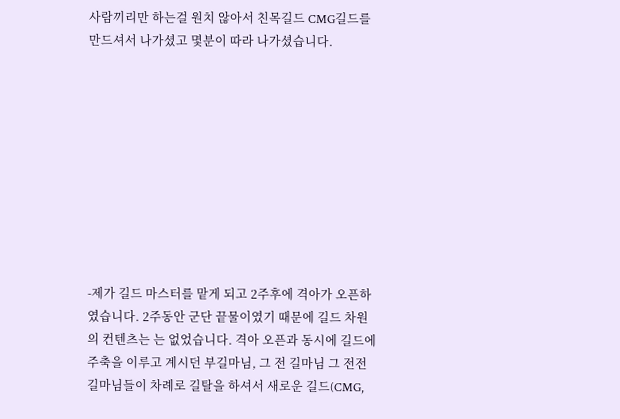사람끼리만 하는걸 원치 않아서 친목길드 CMG길드를 만드셔서 나가셨고 몇분이 따라 나가셨습니다.










-제가 길드 마스터를 맡게 되고 2주후에 격아가 오픈하였습니다. 2주동안 군단 끝물이였기 때문에 길드 차원의 컨텐츠는 는 없었습니다. 격아 오픈과 동시에 길드에 주축을 이루고 계시던 부길마님, 그 전 길마님 그 전전 길마님들이 차례로 길탈을 하셔서 새로운 길드(CMG,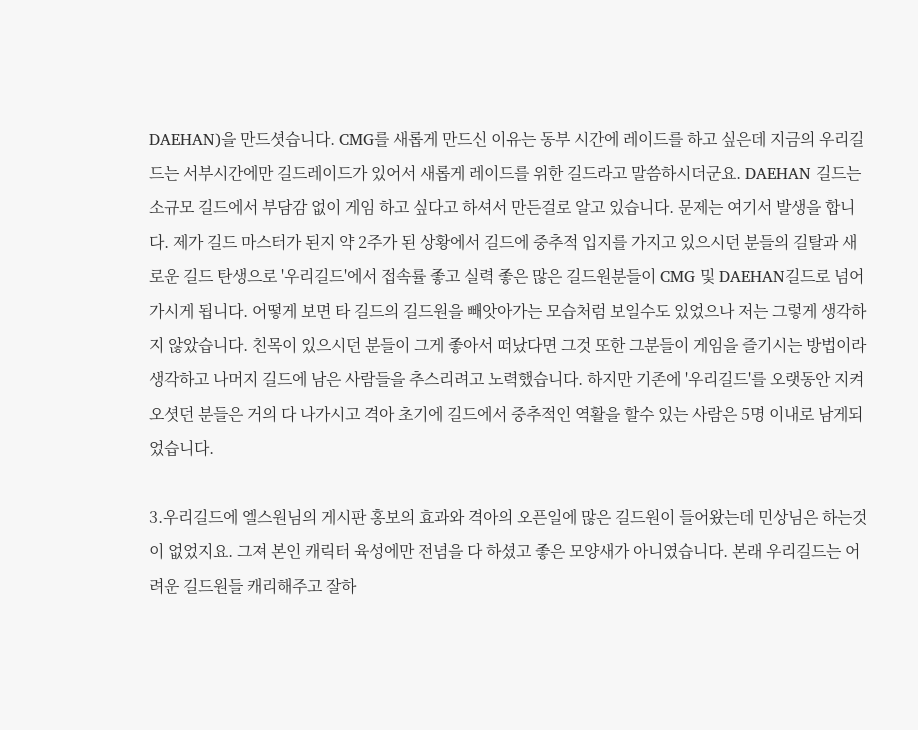DAEHAN)을 만드셧습니다. CMG를 새롭게 만드신 이유는 동부 시간에 레이드를 하고 싶은데 지금의 우리길드는 서부시간에만 길드레이드가 있어서 새롭게 레이드를 위한 길드라고 말씀하시더군요. DAEHAN 길드는 소규모 길드에서 부담감 없이 게임 하고 싶다고 하셔서 만든걸로 알고 있습니다. 문제는 여기서 발생을 합니다. 제가 길드 마스터가 된지 약 2주가 된 상황에서 길드에 중추적 입지를 가지고 있으시던 분들의 길탈과 새로운 길드 탄생으로 '우리길드'에서 접속률 좋고 실력 좋은 많은 길드원분들이 CMG 및 DAEHAN길드로 넘어가시게 됩니다. 어떻게 보면 타 길드의 길드원을 빼앗아가는 모습처럼 보일수도 있었으나 저는 그렇게 생각하지 않았습니다. 친목이 있으시던 분들이 그게 좋아서 떠났다면 그것 또한 그분들이 게임을 즐기시는 방법이라 생각하고 나머지 길드에 남은 사람들을 추스리려고 노력했습니다. 하지만 기존에 '우리길드'를 오랫동안 지켜오셧던 분들은 거의 다 나가시고 격아 초기에 길드에서 중추적인 역활을 할수 있는 사람은 5명 이내로 남게되었습니다.

3.우리길드에 엘스원님의 게시판 홍보의 효과와 격아의 오픈일에 많은 길드원이 들어왔는데 민상님은 하는것이 없었지요. 그져 본인 캐릭터 육성에만 전념을 다 하셨고 좋은 모양새가 아니였습니다. 본래 우리길드는 어려운 길드원들 캐리해주고 잘하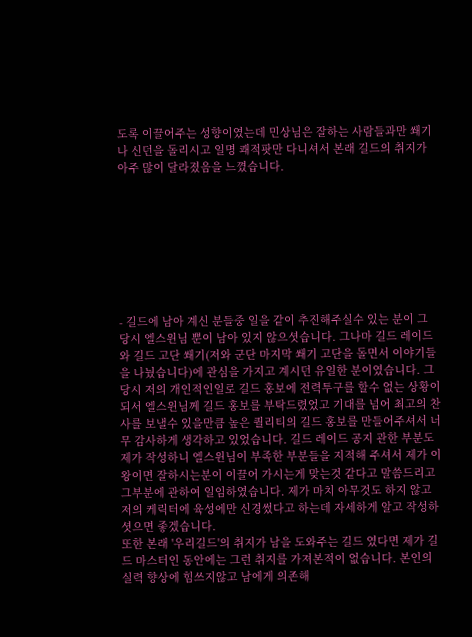도록 이끌어주는 성향이였는데 민상님은 잘하는 사람들과만 쐐기나 신던을 돌리시고 일명 쾌적팟만 다니셔서 본래 길드의 취지가 아주 많이 달라졌음을 느꼈습니다.








- 길드에 남아 계신 분들중 일을 같이 추진해주실수 있는 분이 그 당시 엘스윈님 뿐이 남아 있지 않으셧습니다. 그나마 길드 레이드와 길드 고단 쐐기(저와 군단 마지막 쐐기 고단을 돌면서 이야기들을 나눴습니다)에 관심을 가지고 계시던 유일한 분이였습니다. 그 당시 저의 개인적인일로 길드 홍보에 전력투구를 할수 없는 상황이 되서 엘스윈님께 길드 홍보를 부탁드렸었고 기대를 넘어 최고의 찬사를 보낼수 있을만큼 높은 퀄리티의 길드 홍보를 만들어주셔서 너무 감사하게 생각하고 있었습니다. 길드 레이드 공지 관한 부분도 제가 작성하니 엘스윈님이 부족한 부분들을 지적해 주셔서 제가 이왕이면 잘하시는분이 이끌어 가시는게 맞는것 같다고 말씀드리고 그부분에 관하여 일임하였습니다. 제가 마치 아무것도 하지 않고 저의 케릭터에 육성에만 신경썼다고 하는데 자세하게 알고 작성하셧으면 좋겠습니다.
또한 본래 '우리길드'의 취지가 남을 도와주는 길드 였다면 제가 길드 마스터인 동안에는 그런 취지를 가져본적이 없습니다. 본인의 실력 향상에 힘쓰지않고 남에게 의존해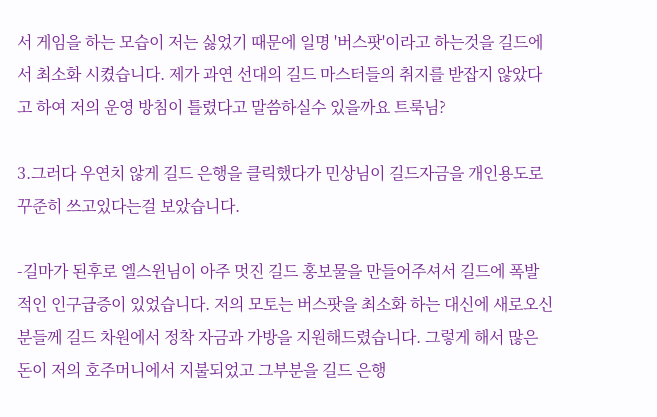서 게임을 하는 모습이 저는 싫었기 때문에 일명 '버스팟'이라고 하는것을 길드에서 최소화 시켰습니다. 제가 과연 선대의 길드 마스터들의 취지를 받잡지 않았다고 하여 저의 운영 방침이 틀렸다고 말씀하실수 있을까요 트룩님?

3.그러다 우연치 않게 길드 은행을 클릭했다가 민상님이 길드자금을 개인용도로 꾸준히 쓰고있다는걸 보았습니다.

-길마가 된후로 엘스윈님이 아주 멋진 길드 홍보물을 만들어주셔서 길드에 폭발적인 인구급증이 있었습니다. 저의 모토는 버스팟을 최소화 하는 대신에 새로오신 분들께 길드 차원에서 정착 자금과 가방을 지원해드렸습니다. 그렇게 해서 많은 돈이 저의 호주머니에서 지불되었고 그부분을 길드 은행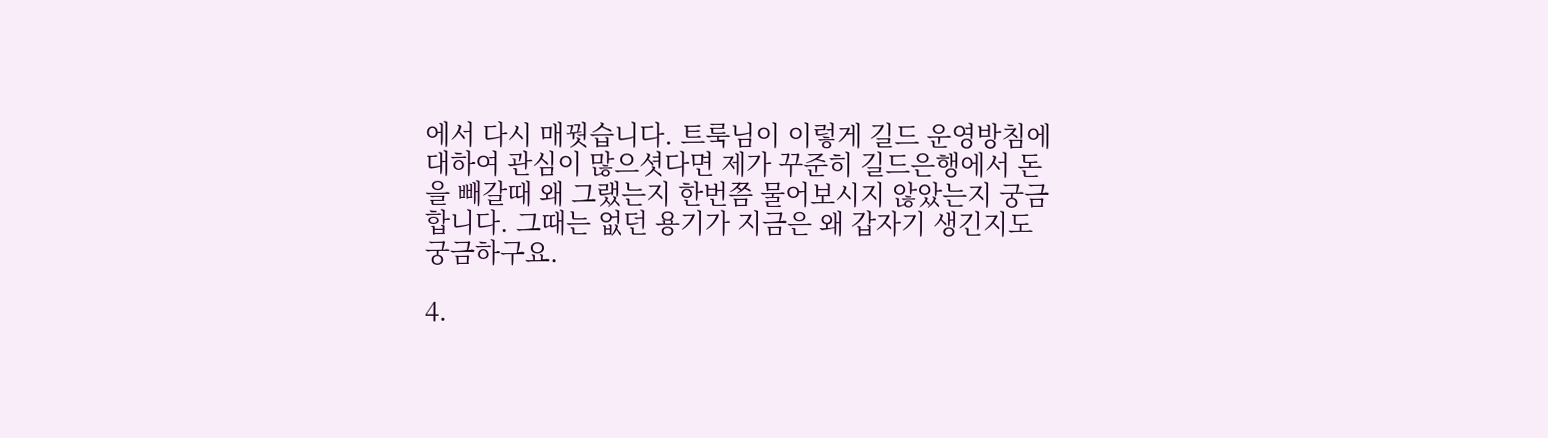에서 다시 매꿧습니다. 트룩님이 이렇게 길드 운영방침에 대하여 관심이 많으셧다면 제가 꾸준히 길드은행에서 돈을 빼갈때 왜 그랬는지 한번쯤 물어보시지 않았는지 궁금합니다. 그때는 없던 용기가 지금은 왜 갑자기 생긴지도 궁금하구요.

4.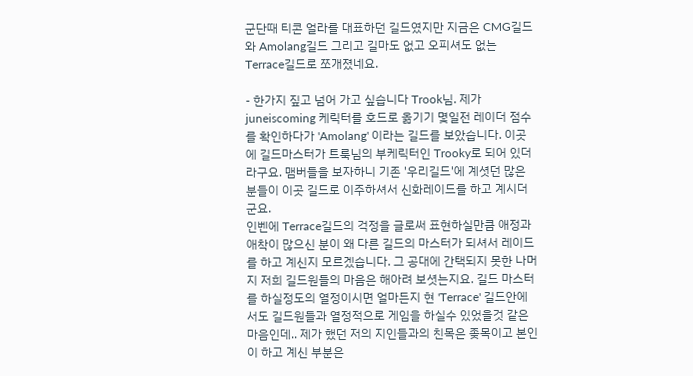군단때 티콘 얼라를 대표하던 길드였지만 지금은 CMG길드와 Amolang길드 그리고 길마도 없고 오피셔도 없는 Terrace길드로 쪼개졌네요.

- 한가지 짚고 넘어 가고 싶습니다 Trook님. 제가 juneiscoming 케릭터를 호드로 옮기기 몇일전 레이더 점수를 확인하다가 'Amolang' 이라는 길드를 보았습니다. 이곳에 길드마스터가 트룩님의 부케릭터인 Trooky로 되어 있더라구요. 맴버들을 보자하니 기존 '우리길드'에 계셧던 많은 분들이 이곳 길드로 이주하셔서 신화레이드를 하고 계시더군요.
인벤에 Terrace길드의 걱정을 글로써 표현하실만큼 애정과 애착이 많으신 분이 왜 다른 길드의 마스터가 되셔서 레이드를 하고 계신지 모르겠습니다. 그 공대에 간택되지 못한 나머지 저희 길드원들의 마음은 해아려 보셧는지요. 길드 마스터를 하실정도의 열정이시면 얼마든지 현 'Terrace' 길드안에서도 길드원들과 열정적으로 게임을 하실수 있었을것 같은 마음인데.. 제가 했던 저의 지인들과의 친목은 좆목이고 본인이 하고 계신 부분은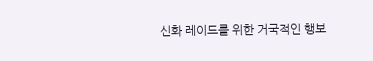신화 레이드를 위한 거국적인 행보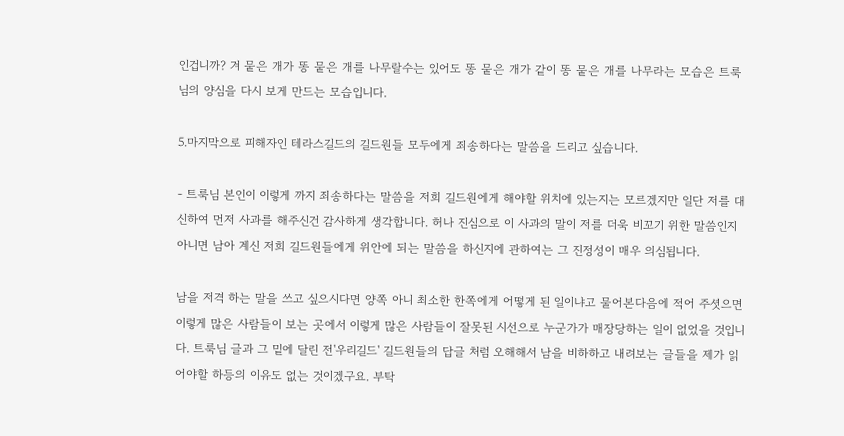인겁니까? 겨 뭍은 개가 똥 뭍은 개를 나무랄수는 있어도 똥 뭍은 개가 같이 똥 뭍은 개를 나무라는 모습은 트룩님의 양심을 다시 보게 만드는 모습입니다.

5.마지막으로 피해자인 테라스길드의 길드원들 모두에게 죄송하다는 말씀을 드리고 싶습니다.

- 트룩님 본인이 이렇게 까지 죄송하다는 말씀을 저희 길드원에게 해야할 위치에 있는지는 모르겠지만 일단 저를 대신하여 먼저 사과를 해주신건 감사하게 생각합니다. 허나 진심으로 이 사과의 말이 저를 더욱 비꼬기 위한 말씀인지 아니면 남아 계신 저희 길드원들에게 위안에 되는 말씀을 하신지에 관하여는 그 진정성이 매우 의심됩니다.

남을 저격 하는 말을 쓰고 싶으시다면 양쪽 아니 최소한 한쪽에게 어떻게 된 일이냐고 물어본다음에 적어 주셧으면 이렇게 많은 사람들이 보는 곳에서 이렇게 많은 사람들이 잘못된 시선으로 누군가가 매장당하는 일이 없었을 것입니다. 트룩님 글과 그 밑에 달린 전'우리길드' 길드원들의 답글 처럼 오해해서 남을 비하하고 내려보는 글들을 제가 읽어야할 하등의 이유도 없는 것이겠구요. 부탁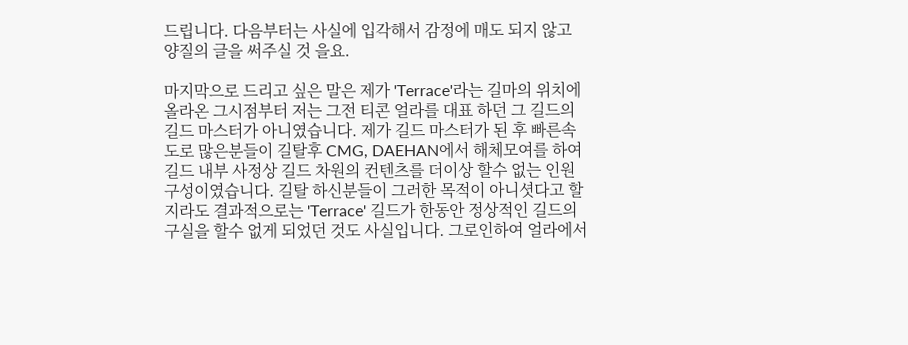드립니다. 다음부터는 사실에 입각해서 감정에 매도 되지 않고 양질의 글을 써주실 것 을요.

마지막으로 드리고 싶은 말은 제가 'Terrace'라는 길마의 위치에 올라온 그시점부터 저는 그전 티콘 얼라를 대표 하던 그 길드의 길드 마스터가 아니였습니다. 제가 길드 마스터가 된 후 빠른속도로 많은분들이 길탈후 CMG, DAEHAN에서 해체모여를 하여 길드 내부 사정상 길드 차원의 컨텐츠를 더이상 할수 없는 인원 구성이였습니다. 길탈 하신분들이 그러한 목적이 아니셧다고 할지라도 결과적으로는 'Terrace' 길드가 한동안 정상적인 길드의 구실을 할수 없게 되었던 것도 사실입니다. 그로인하여 얼라에서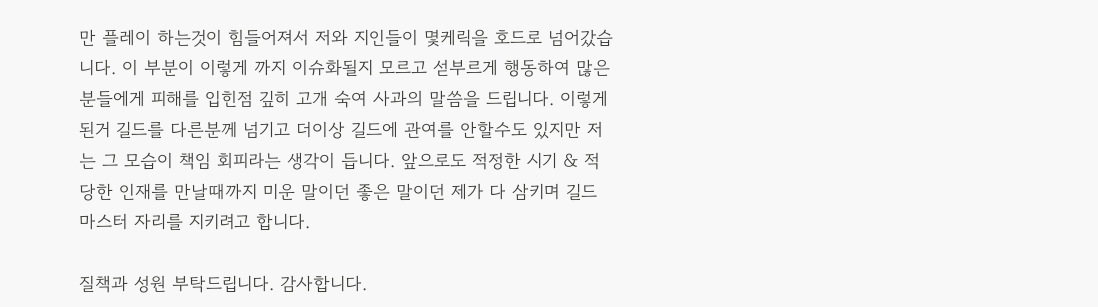만 플레이 하는것이 힘들어져서 저와 지인들이 몇케릭을 호드로 넘어갔습니다. 이 부분이 이렇게 까지 이슈화될지 모르고 섣부르게 행동하여 많은 분들에게 피해를 입힌점 깊히 고개 숙여 사과의 말씀을 드립니다. 이렇게 된거 길드를 다른분께 넘기고 더이상 길드에 관여를 안할수도 있지만 저는 그 모습이 책임 회피라는 생각이 듭니다. 앞으로도 적정한 시기 & 적당한 인재를 만날때까지 미운 말이던 좋은 말이던 제가 다 삼키며 길드 마스터 자리를 지키려고 합니다.

질책과 성원 부탁드립니다. 감사합니다.